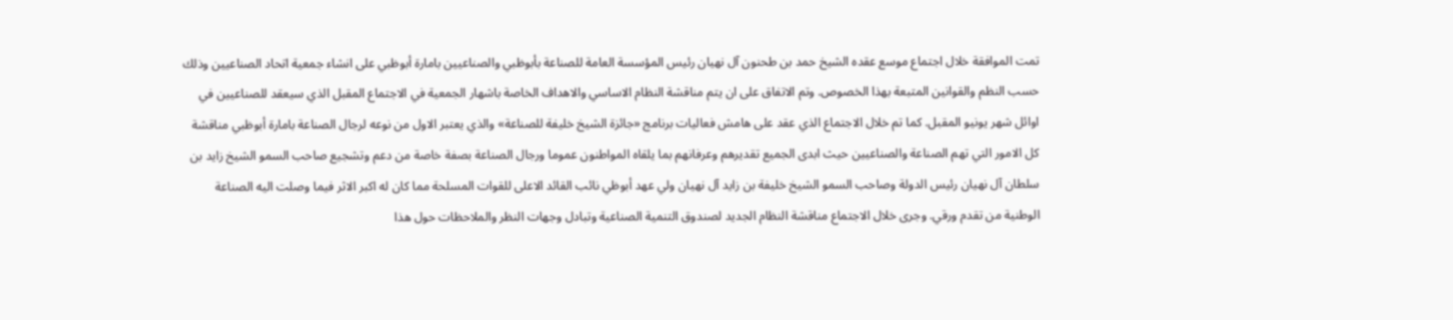تمت الموافقة خلال اجتماع موسع عقده الشيخ حمد بن طحنون آل نهيان رئيس المؤسسة العامة للصناعة بأبوظبي والصناعيين بامارة أبوظبي على انشاء جمعية اتحاد الصناعيين وذلك حسب النظم والقوانين المتبعة بهذا الخصوص. وتم الاتفاق على ان يتم مناقشة النظام الاساسي والاهداف الخاصة باشهار الجمعية في الاجتماع المقبل الذي سيعقد للصناعيين في اوائل شهر يونيو المقبل. كما تم خلال الاجتماع الذي عقد على هامش فعاليات برنامج «جائزة الشيخ خليفة للصناعة» والذي يعتبر الاول من نوعه لرجال الصناعة بامارة أبوظبي مناقشة كل الامور التي تهم الصناعة والصناعيين حيث ابدى الجميع تقديرهم وعرفانهم بما يلقاه المواطنون عموما ورجال الصناعة بصفة خاصة من دعم وتشجيع صاحب السمو الشيخ زايد بن سلطان آل نهيان رئيس الدولة وصاحب السمو الشيخ خليفة بن زايد آل نهيان ولي عهد أبوظي نائب القائد الاعلى للقوات المسلحة مما كان له اكبر الاثر فيما وصلت اليه الصناعة الوطنية من تقدم ورقي. وجرى خلال الاجتماع مناقشة النظام الجديد لصندوق التنمية الصناعية وتبادل وجهات النظر والملاحظات حول هذا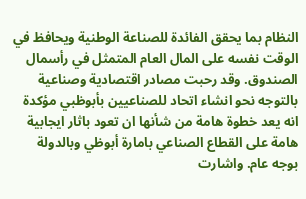النظام بما يحقق الفائدة للصناعة الوطنية ويحافظ في الوقت نفسه على المال العام المتمثل في رأسمال الصندوق. وقد رحبت مصادر اقتصادية وصناعية بالتوجه نحو انشاء اتحاد للصناعيين بأبوظبي مؤكدة انه يعد خطوة هامة من شأنها ان تعود باثار ايجابية هامة على القطاع الصناعي بامارة أبوظي وبالدولة بوجه عام. واشارت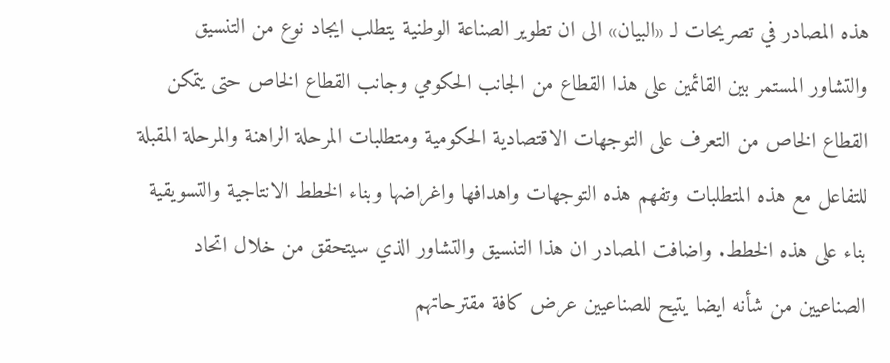هذه المصادر في تصريحات لـ «البيان» الى ان تطوير الصناعة الوطنية يتطلب ايجاد نوع من التنسيق والتشاور المستمر بين القائمين على هذا القطاع من الجانب الحكومي وجانب القطاع الخاص حتى يتمكن القطاع الخاص من التعرف على التوجهات الاقتصادية الحكومية ومتطلبات المرحلة الراهنة والمرحلة المقبلة للتفاعل مع هذه المتطلبات وتفهم هذه التوجهات واهدافها واغراضها وبناء الخطط الانتاجية والتسويقية بناء على هذه الخطط. واضافت المصادر ان هذا التنسيق والتشاور الذي سيتحقق من خلال اتحاد الصناعيين من شأنه ايضا يتيح للصناعيين عرض كافة مقترحاتهم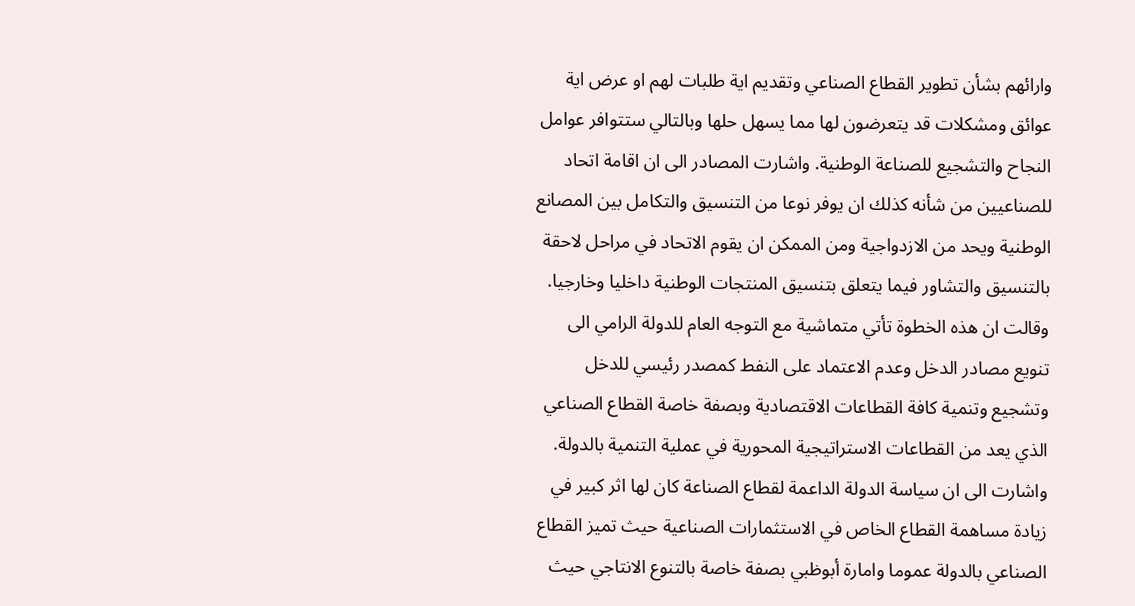وارائهم بشأن تطوير القطاع الصناعي وتقديم اية طلبات لهم او عرض اية عوائق ومشكلات قد يتعرضون لها مما يسهل حلها وبالتالي ستتوافر عوامل النجاح والتشجيع للصناعة الوطنية. واشارت المصادر الى ان اقامة اتحاد للصناعيين من شأنه كذلك ان يوفر نوعا من التنسيق والتكامل بين المصانع الوطنية ويحد من الازدواجية ومن الممكن ان يقوم الاتحاد في مراحل لاحقة بالتنسيق والتشاور فيما يتعلق بتنسيق المنتجات الوطنية داخليا وخارجيا. وقالت ان هذه الخطوة تأتي متماشية مع التوجه العام للدولة الرامي الى تنويع مصادر الدخل وعدم الاعتماد على النفط كمصدر رئيسي للدخل وتشجيع وتنمية كافة القطاعات الاقتصادية وبصفة خاصة القطاع الصناعي الذي يعد من القطاعات الاستراتيجية المحورية في عملية التنمية بالدولة. واشارت الى ان سياسة الدولة الداعمة لقطاع الصناعة كان لها اثر كبير في زيادة مساهمة القطاع الخاص في الاستثمارات الصناعية حيث تميز القطاع الصناعي بالدولة عموما وامارة أبوظبي بصفة خاصة بالتنوع الانتاجي حيث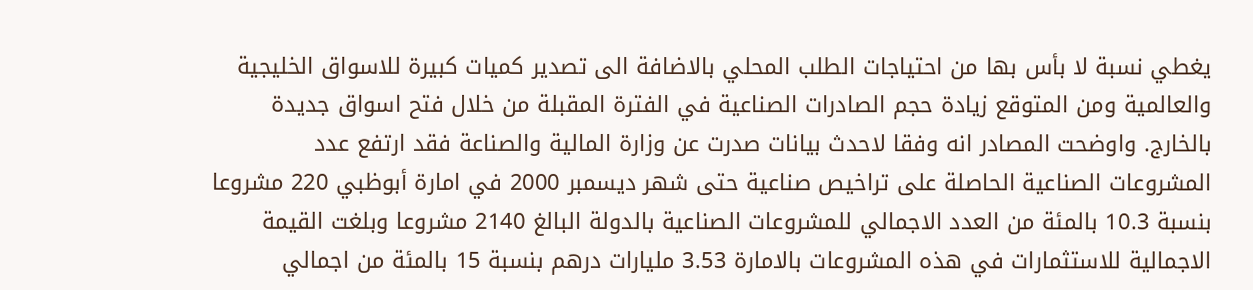يغطي نسبة لا بأس بها من احتياجات الطلب المحلي بالاضافة الى تصدير كميات كبيرة للاسواق الخليجية والعالمية ومن المتوقع زيادة حجم الصادرات الصناعية في الفترة المقبلة من خلال فتح اسواق جديدة بالخارج. واوضحت المصادر انه وفقا لاحدث بيانات صدرت عن وزارة المالية والصناعة فقد ارتفع عدد المشروعات الصناعية الحاصلة على تراخيص صناعية حتى شهر ديسمبر 2000 في امارة أبوظبي 220 مشروعا بنسبة 10.3 بالمئة من العدد الاجمالي للمشروعات الصناعية بالدولة البالغ 2140 مشروعا وبلغت القيمة الاجمالية للاستثمارات في هذه المشروعات بالامارة 3.53 مليارات درهم بنسبة 15 بالمئة من اجمالي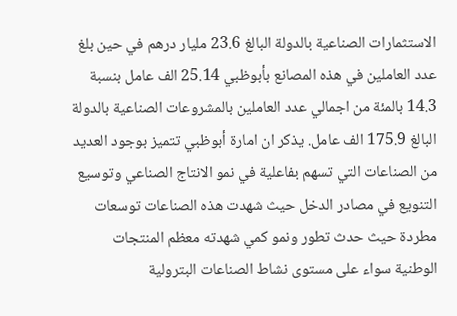الاستثمارات الصناعية بالدولة البالغ 23.6 مليار درهم في حين بلغ عدد العاملين في هذه المصانع بأبوظبي 25.14 الف عامل بنسبة 14.3 بالمئة من اجمالي عدد العاملين بالمشروعات الصناعية بالدولة البالغ 175.9 الف عامل. يذكر ان امارة أبوظبي تتميز بوجود العديد من الصناعات التي تسهم بفاعلية في نمو الانتاج الصناعي وتوسيع التنويع في مصادر الدخل حيث شهدت هذه الصناعات توسعات مطردة حيث حدث تطور ونمو كمي شهدته معظم المنتجات الوطنية سواء على مستوى نشاط الصناعات البترولية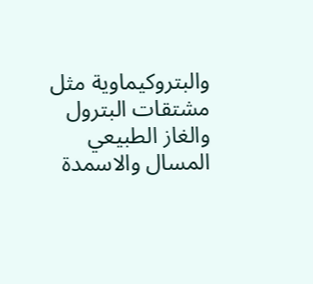والبتروكيماوية مثل مشتقات البترول والغاز الطبيعي المسال والاسمدة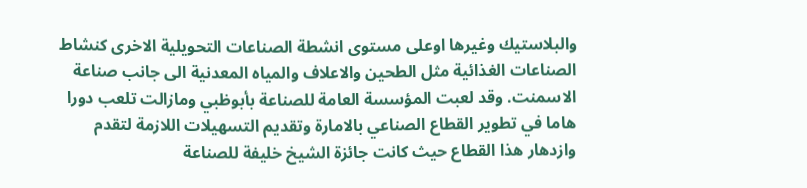والبلاستيك وغيرها اوعلى مستوى انشطة الصناعات التحويلية الاخرى كنشاط الصناعات الغذائية مثل الطحين والاعلاف والمياه المعدنية الى جانب صناعة الاسمنت. وقد لعبت المؤسسة العامة للصناعة بأبوظبي ومازالت تلعب دورا هاما في تطوير القطاع الصناعي بالامارة وتقديم التسهيلات اللازمة لتقدم وازدهار هذا القطاع حيث كانت جائزة الشيخ خليفة للصناعة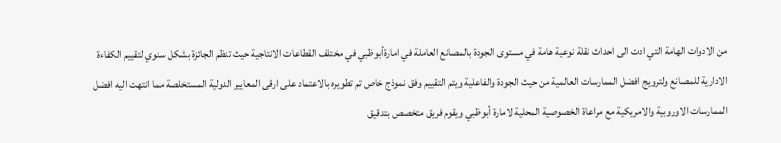من الادوات الهامة التي ادت الى احداث نقلة نوعية هامة في مستوى الجودة بالمصانع العاملة في امارةأبوظبي في مختلف القطاعات الانتاجية حيث تنظم الجائزة بشكل سنوي لتقييم الكفاءة الادارية للمصانع ولترويج افضل الممارسات العالمية من حيث الجودة والفاعلية ويتم التقييم وفق نموذج خاص تم تطويره بالاعتماد على ارقى المعايير الدولية المستخلصة مما انتهت اليه افضل الممارسات الاوروبية والامريكية مع مراعاة الخصوصية المحلية لامارة أبوظبي ويقوم فريق متخصص بتدقيق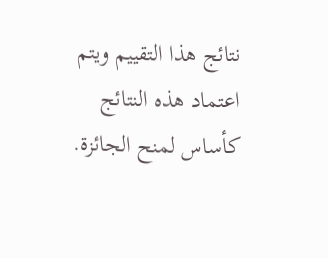نتائج هذا التقييم ويتم اعتماد هذه النتائج كأساس لمنح الجائزة.